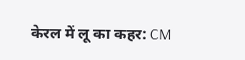केरल में लू का कहर: CM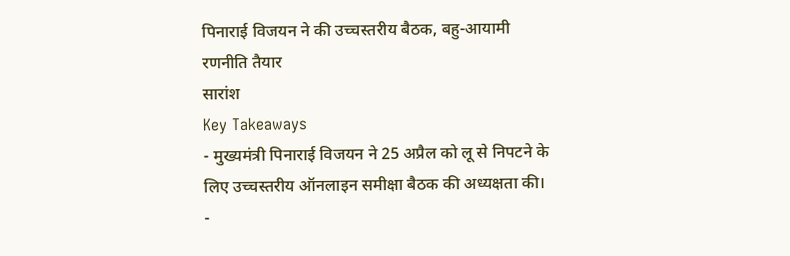पिनाराई विजयन ने की उच्चस्तरीय बैठक, बहु-आयामी रणनीति तैयार
सारांश
Key Takeaways
- मुख्यमंत्री पिनाराई विजयन ने 25 अप्रैल को लू से निपटने के लिए उच्चस्तरीय ऑनलाइन समीक्षा बैठक की अध्यक्षता की।
-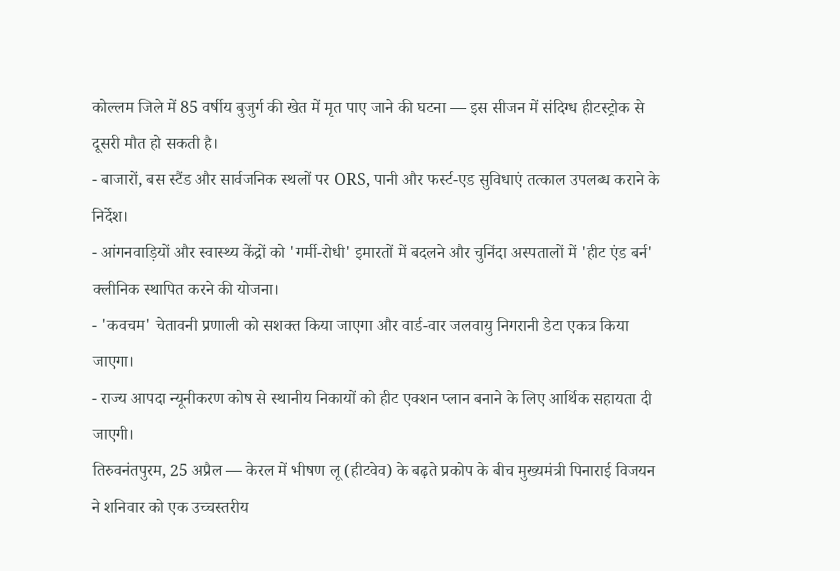कोल्लम जिले में 85 वर्षीय बुजुर्ग की खेत में मृत पाए जाने की घटना — इस सीजन में संदिग्ध हीटस्ट्रोक से दूसरी मौत हो सकती है।
- बाजारों, बस स्टैंड और सार्वजनिक स्थलों पर ORS, पानी और फर्स्ट-एड सुविधाएं तत्काल उपलब्ध कराने के निर्देश।
- आंगनवाड़ियों और स्वास्थ्य केंद्रों को 'गर्मी-रोधी' इमारतों में बदलने और चुनिंदा अस्पतालों में 'हीट एंड बर्न' क्लीनिक स्थापित करने की योजना।
- 'कवचम' चेतावनी प्रणाली को सशक्त किया जाएगा और वार्ड-वार जलवायु निगरानी डेटा एकत्र किया जाएगा।
- राज्य आपदा न्यूनीकरण कोष से स्थानीय निकायों को हीट एक्शन प्लान बनाने के लिए आर्थिक सहायता दी जाएगी।
तिरुवनंतपुरम, 25 अप्रैल — केरल में भीषण लू (हीटवेव) के बढ़ते प्रकोप के बीच मुख्यमंत्री पिनाराई विजयन ने शनिवार को एक उच्चस्तरीय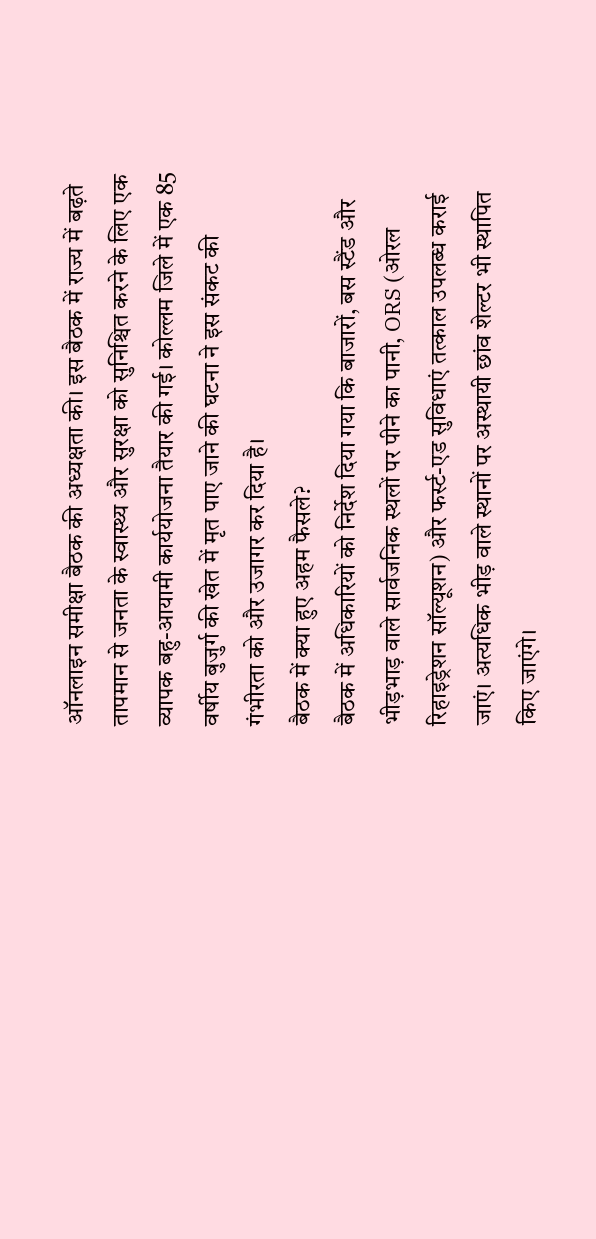ऑनलाइन समीक्षा बैठक की अध्यक्षता की। इस बैठक में राज्य में बढ़ते तापमान से जनता के स्वास्थ्य और सुरक्षा को सुनिश्चित करने के लिए एक व्यापक बहु-आयामी कार्ययोजना तैयार की गई। कोल्लम जिले में एक 85 वर्षीय बुजुर्ग की खेत में मृत पाए जाने की घटना ने इस संकट की गंभीरता को और उजागर कर दिया है।
बैठक में क्या हुए अहम फैसले?
बैठक में अधिकारियों को निर्देश दिया गया कि बाजारों, बस स्टैंड और भीड़भाड़ वाले सार्वजनिक स्थलों पर पीने का पानी, ORS (ओरल रिहाइड्रेशन सॉल्यूशन) और फर्स्ट-एड सुविधाएं तत्काल उपलब्ध कराई जाएं। अत्यधिक भीड़ वाले स्थानों पर अस्थायी छांव शेल्टर भी स्थापित किए जाएंगे।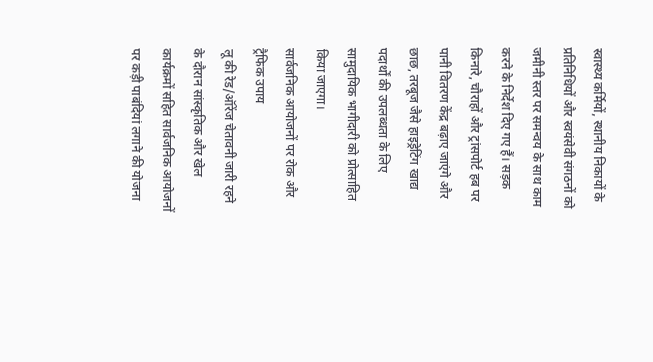स्वास्थ्य कर्मियों, स्थानीय निकायों के प्रतिनिधियों और स्वयंसेवी संगठनों को जमीनी स्तर पर समन्वय के साथ काम करने के निर्देश दिए गए हैं। सड़क किनारे, चौराहों और ट्रांसपोर्ट हब पर पानी वितरण केंद्र बढ़ाए जाएंगे और छाछ, तरबूज जैसे हाइड्रेटिंग खाद्य पदार्थों की उपलब्धता के लिए सामुदायिक भागीदारी को प्रोत्साहित किया जाएगा।
सार्वजनिक आयोजनों पर रोक और ट्रैफिक उपाय
लू की रेड/ऑरेंज चेतावनी जारी रहने के दौरान सांस्कृतिक और खेल कार्यक्रमों सहित सार्वजनिक आयोजनों पर कड़ी पाबंदियां लगाने की योजना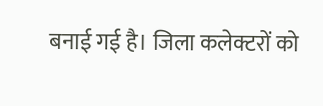बनाई गई है। जिला कलेक्टरों को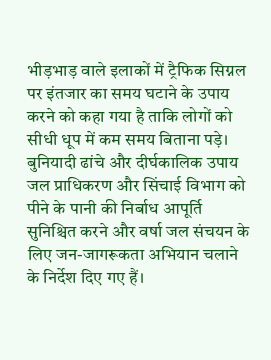भीड़भाड़ वाले इलाकों में ट्रैफिक सिग्नल पर इंतजार का समय घटाने के उपाय करने को कहा गया है ताकि लोगों को सीधी धूप में कम समय बिताना पड़े।
बुनियादी ढांचे और दीर्घकालिक उपाय
जल प्राधिकरण और सिंचाई विभाग को पीने के पानी की निर्बाध आपूर्ति सुनिश्चित करने और वर्षा जल संचयन के लिए जन-जागरूकता अभियान चलाने के निर्देश दिए गए हैं।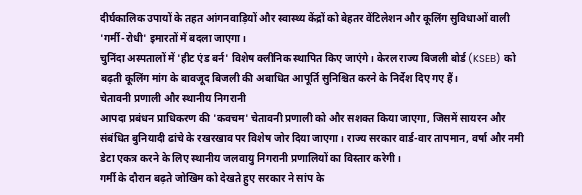दीर्घकालिक उपायों के तहत आंगनवाड़ियों और स्वास्थ्य केंद्रों को बेहतर वेंटिलेशन और कूलिंग सुविधाओं वाली 'गर्मी-रोधी' इमारतों में बदला जाएगा।
चुनिंदा अस्पतालों में 'हीट एंड बर्न' विशेष क्लीनिक स्थापित किए जाएंगे। केरल राज्य बिजली बोर्ड (KSEB) को बढ़ती कूलिंग मांग के बावजूद बिजली की अबाधित आपूर्ति सुनिश्चित करने के निर्देश दिए गए हैं।
चेतावनी प्रणाली और स्थानीय निगरानी
आपदा प्रबंधन प्राधिकरण की 'कवचम' चेतावनी प्रणाली को और सशक्त किया जाएगा, जिसमें सायरन और संबंधित बुनियादी ढांचे के रखरखाव पर विशेष जोर दिया जाएगा। राज्य सरकार वार्ड-वार तापमान, वर्षा और नमी डेटा एकत्र करने के लिए स्थानीय जलवायु निगरानी प्रणालियों का विस्तार करेगी।
गर्मी के दौरान बढ़ते जोखिम को देखते हुए सरकार ने सांप के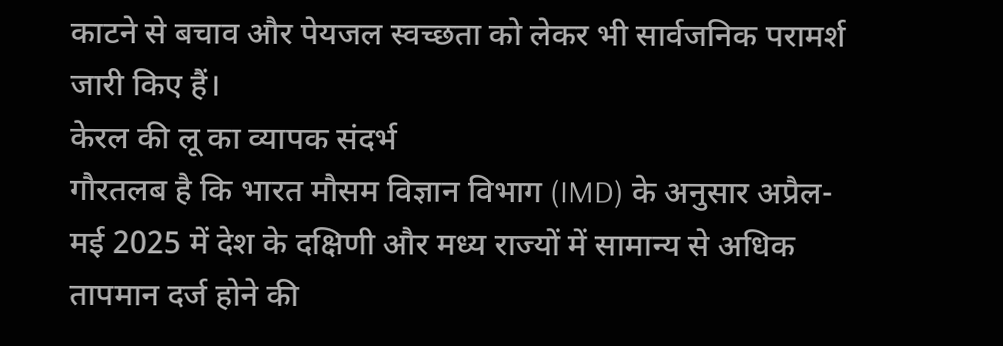काटने से बचाव और पेयजल स्वच्छता को लेकर भी सार्वजनिक परामर्श जारी किए हैं।
केरल की लू का व्यापक संदर्भ
गौरतलब है कि भारत मौसम विज्ञान विभाग (IMD) के अनुसार अप्रैल-मई 2025 में देश के दक्षिणी और मध्य राज्यों में सामान्य से अधिक तापमान दर्ज होने की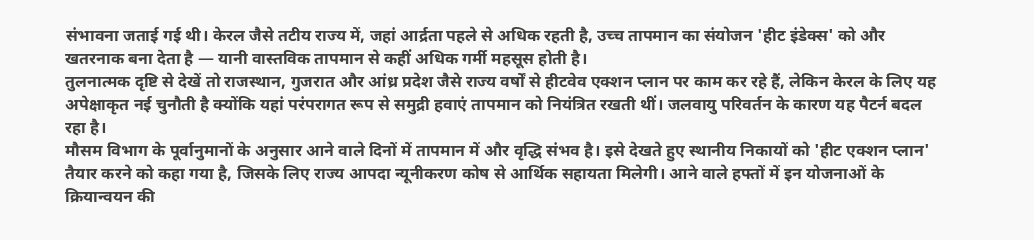संभावना जताई गई थी। केरल जैसे तटीय राज्य में, जहां आर्द्रता पहले से अधिक रहती है, उच्च तापमान का संयोजन 'हीट इंडेक्स' को और खतरनाक बना देता है — यानी वास्तविक तापमान से कहीं अधिक गर्मी महसूस होती है।
तुलनात्मक दृष्टि से देखें तो राजस्थान, गुजरात और आंध्र प्रदेश जैसे राज्य वर्षों से हीटवेव एक्शन प्लान पर काम कर रहे हैं, लेकिन केरल के लिए यह अपेक्षाकृत नई चुनौती है क्योंकि यहां परंपरागत रूप से समुद्री हवाएं तापमान को नियंत्रित रखती थीं। जलवायु परिवर्तन के कारण यह पैटर्न बदल रहा है।
मौसम विभाग के पूर्वानुमानों के अनुसार आने वाले दिनों में तापमान में और वृद्धि संभव है। इसे देखते हुए स्थानीय निकायों को 'हीट एक्शन प्लान' तैयार करने को कहा गया है, जिसके लिए राज्य आपदा न्यूनीकरण कोष से आर्थिक सहायता मिलेगी। आने वाले हफ्तों में इन योजनाओं के क्रियान्वयन की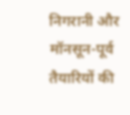निगरानी और मॉनसून-पूर्व तैयारियों की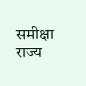समीक्षा राज्य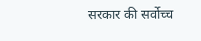सरकार की सर्वोच्च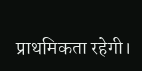प्राथमिकता रहेगी।